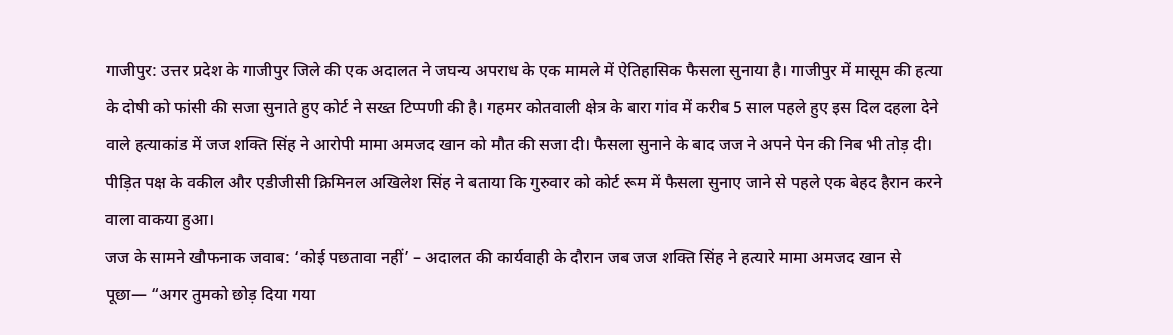गाजीपुर: उत्तर प्रदेश के गाजीपुर जिले की एक अदालत ने जघन्य अपराध के एक मामले में ऐतिहासिक फैसला सुनाया है। गाजीपुर में मासूम की हत्या के दोषी को फांसी की सजा सुनाते हुए कोर्ट ने सख्त टिप्पणी की है। गहमर कोतवाली क्षेत्र के बारा गांव में करीब 5 साल पहले हुए इस दिल दहला देने वाले हत्याकांड में जज शक्ति सिंह ने आरोपी मामा अमजद खान को मौत की सजा दी। फैसला सुनाने के बाद जज ने अपने पेन की निब भी तोड़ दी। पीड़ित पक्ष के वकील और एडीजीसी क्रिमिनल अखिलेश सिंह ने बताया कि गुरुवार को कोर्ट रूम में फैसला सुनाए जाने से पहले एक बेहद हैरान करने वाला वाकया हुआ।
जज के सामने खौफनाक जवाब: ‘कोई पछतावा नहीं’ – अदालत की कार्यवाही के दौरान जब जज शक्ति सिंह ने हत्यारे मामा अमजद खान से पूछा— “अगर तुमको छोड़ दिया गया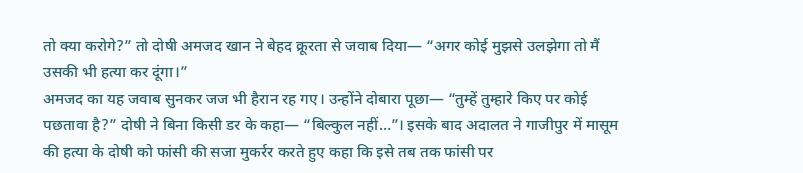तो क्या करोगे?” तो दोषी अमजद खान ने बेहद क्रूरता से जवाब दिया— “अगर कोई मुझसे उलझेगा तो मैं उसकी भी हत्या कर दूंगा।”
अमजद का यह जवाब सुनकर जज भी हैरान रह गए। उन्होंने दोबारा पूछा— “तुम्हें तुम्हारे किए पर कोई पछतावा है?” दोषी ने बिना किसी डर के कहा— “बिल्कुल नहीं…”। इसके बाद अदालत ने गाजीपुर में मासूम की हत्या के दोषी को फांसी की सजा मुकर्रर करते हुए कहा कि इसे तब तक फांसी पर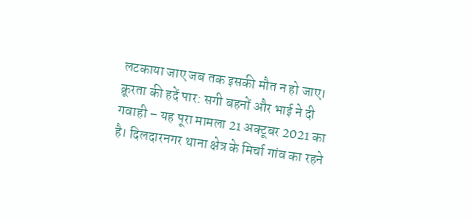लटकाया जाए जब तक इसकी मौत न हो जाए।
क्रूरता की हदें पार: सगी बहनों और भाई ने दी गवाही – यह पूरा मामला 21 अक्टूबर 2021 का है। दिलदारनगर थाना क्षेत्र के मिर्चा गांव का रहने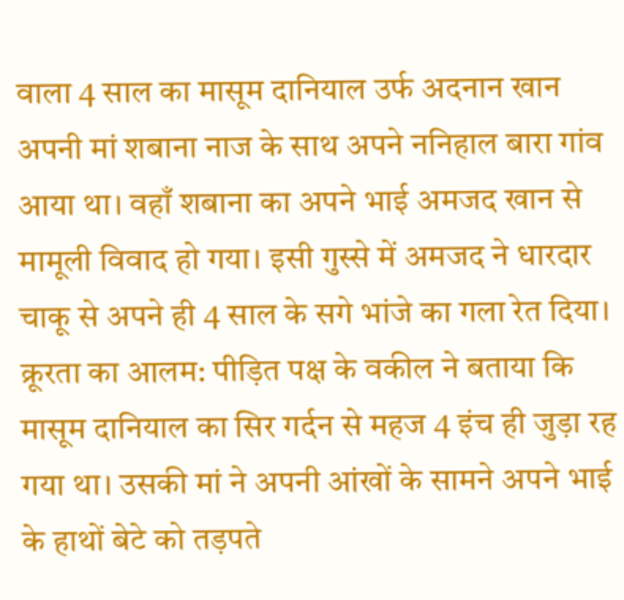वाला 4 साल का मासूम दानियाल उर्फ अदनान खान अपनी मां शबाना नाज के साथ अपने ननिहाल बारा गांव आया था। वहाँ शबाना का अपने भाई अमजद खान से मामूली विवाद हो गया। इसी गुस्से में अमजद ने धारदार चाकू से अपने ही 4 साल के सगे भांजे का गला रेत दिया।
क्रूरता का आलम: पीड़ित पक्ष के वकील ने बताया कि मासूम दानियाल का सिर गर्दन से महज 4 इंच ही जुड़ा रह गया था। उसकी मां ने अपनी आंखों के सामने अपने भाई के हाथों बेटे को तड़पते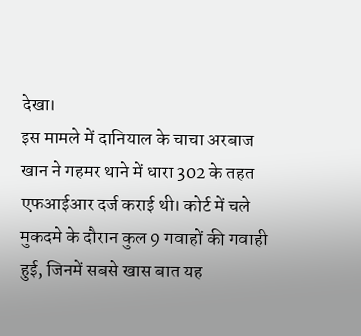देखा।
इस मामले में दानियाल के चाचा अरबाज खान ने गहमर थाने में धारा 302 के तहत एफआईआर दर्ज कराई थी। कोर्ट में चले मुकदमे के दौरान कुल 9 गवाहों की गवाही हुई, जिनमें सबसे खास बात यह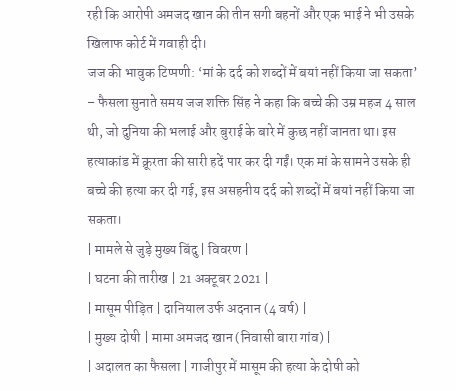रही कि आरोपी अमजद खान की तीन सगी बहनों और एक भाई ने भी उसके खिलाफ कोर्ट में गवाही दी।
जज की भावुक टिप्पणी: ‘मां के दर्द को शब्दों में बयां नहीं किया जा सकता’ – फैसला सुनाते समय जज शक्ति सिंह ने कहा कि बच्चे की उम्र महज 4 साल थी, जो दुनिया की भलाई और बुराई के बारे में कुछ नहीं जानता था। इस हत्याकांड में क्रूरता की सारी हदें पार कर दी गईं। एक मां के सामने उसके ही बच्चे की हत्या कर दी गई, इस असहनीय दर्द को शब्दों में बयां नहीं किया जा सकता।
| मामले से जुड़े मुख्य बिंदु | विवरण |
| घटना की तारीख | 21 अक्टूबर 2021 |
| मासूम पीड़ित | दानियाल उर्फ अदनान (4 वर्ष) |
| मुख्य दोषी | मामा अमजद खान (निवासी बारा गांव) |
| अदालत का फैसला | गाजीपुर में मासूम की हत्या के दोषी को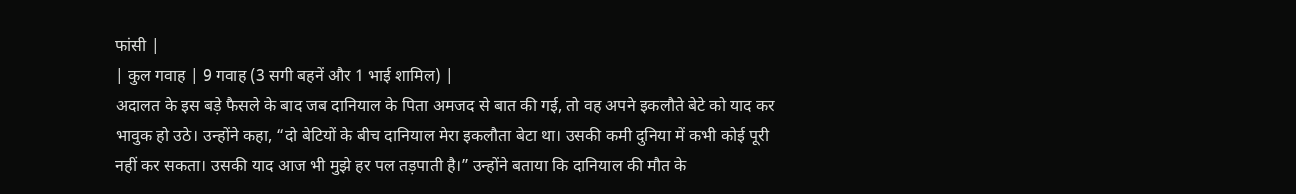फांसी |
| कुल गवाह | 9 गवाह (3 सगी बहनें और 1 भाई शामिल) |
अदालत के इस बड़े फैसले के बाद जब दानियाल के पिता अमजद से बात की गई, तो वह अपने इकलौते बेटे को याद कर भावुक हो उठे। उन्होंने कहा, “दो बेटियों के बीच दानियाल मेरा इकलौता बेटा था। उसकी कमी दुनिया में कभी कोई पूरी नहीं कर सकता। उसकी याद आज भी मुझे हर पल तड़पाती है।” उन्होंने बताया कि दानियाल की मौत के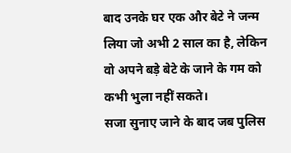बाद उनके घर एक और बेटे ने जन्म लिया जो अभी 2 साल का है, लेकिन वो अपने बड़े बेटे के जाने के गम को कभी भुला नहीं सकते।
सजा सुनाए जाने के बाद जब पुलिस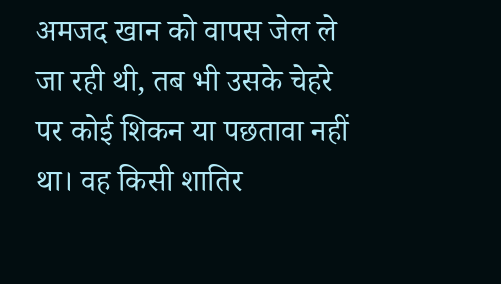अमजद खान को वापस जेल ले जा रही थी, तब भी उसके चेहरे पर कोई शिकन या पछतावा नहीं था। वह किसी शातिर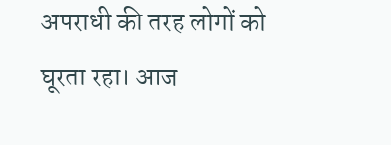अपराधी की तरह लोगों को घूरता रहा। आज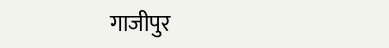गाजीपुर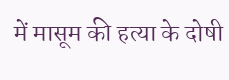में मासूम की हत्या के दोषी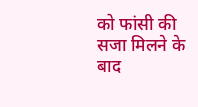को फांसी की सजा मिलने के बाद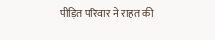पीड़ित परिवार ने राहत की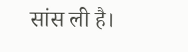सांस ली है।